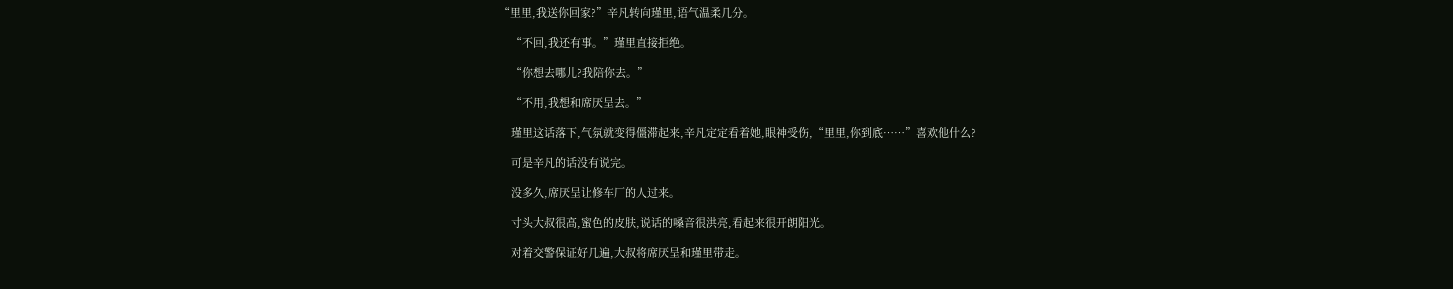“里里,我送你回家?”辛凡转向瑾里,语气温柔几分。

    “不回,我还有事。”瑾里直接拒绝。

    “你想去哪儿?我陪你去。”

    “不用,我想和席厌呈去。”

    瑾里这话落下,气氛就变得僵滞起来,辛凡定定看着她,眼神受伤,“里里,你到底……”喜欢他什么?

    可是辛凡的话没有说完。

    没多久,席厌呈让修车厂的人过来。

    寸头大叔很高,蜜色的皮肤,说话的嗓音很洪亮,看起来很开朗阳光。

    对着交警保证好几遍,大叔将席厌呈和瑾里带走。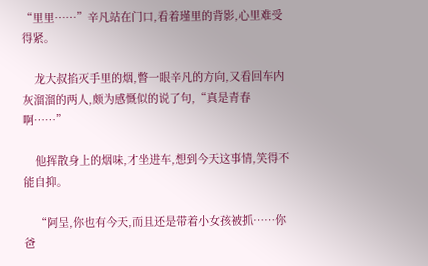“里里……”辛凡站在门口,看着瑾里的背影,心里难受得紧。

    龙大叔掐灭手里的烟,瞥一眼辛凡的方向,又看回车内灰溜溜的两人,颇为感慨似的说了句,“真是青春啊……”

    他挥散身上的烟味,才坐进车,想到今天这事情,笑得不能自抑。

    “阿呈,你也有今天,而且还是带着小女孩被抓……你爸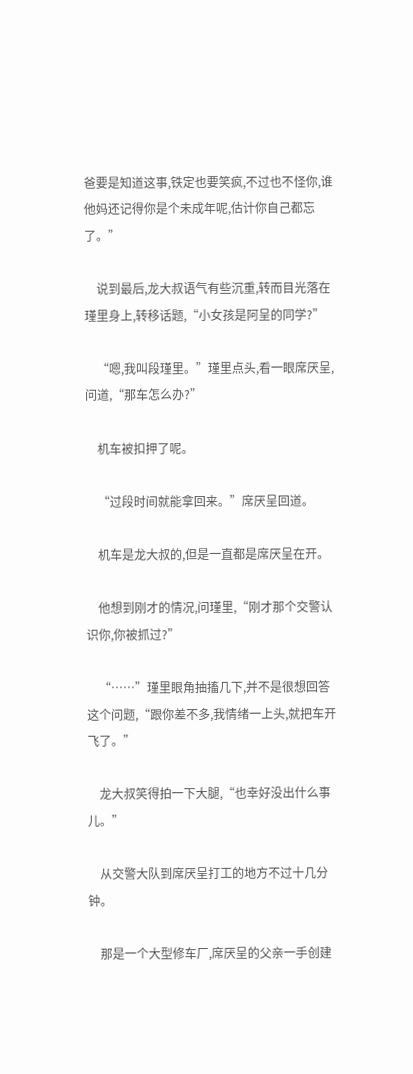爸要是知道这事,铁定也要笑疯,不过也不怪你,谁他妈还记得你是个未成年呢,估计你自己都忘了。”

    说到最后,龙大叔语气有些沉重,转而目光落在瑾里身上,转移话题,“小女孩是阿呈的同学?”

    “嗯,我叫段瑾里。”瑾里点头,看一眼席厌呈,问道,“那车怎么办?”

    机车被扣押了呢。

    “过段时间就能拿回来。”席厌呈回道。

    机车是龙大叔的,但是一直都是席厌呈在开。

    他想到刚才的情况,问瑾里,“刚才那个交警认识你,你被抓过?”

    “……”瑾里眼角抽搐几下,并不是很想回答这个问题,“跟你差不多,我情绪一上头,就把车开飞了。”

    龙大叔笑得拍一下大腿,“也幸好没出什么事儿。”

    从交警大队到席厌呈打工的地方不过十几分钟。

    那是一个大型修车厂,席厌呈的父亲一手创建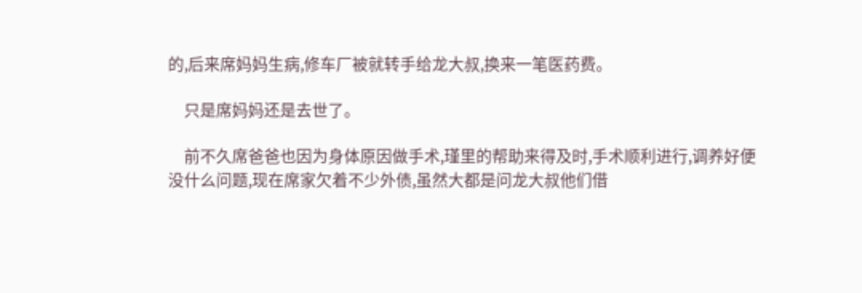的,后来席妈妈生病,修车厂被就转手给龙大叔,换来一笔医药费。

    只是席妈妈还是去世了。

    前不久席爸爸也因为身体原因做手术,瑾里的帮助来得及时,手术顺利进行,调养好便没什么问题,现在席家欠着不少外债,虽然大都是问龙大叔他们借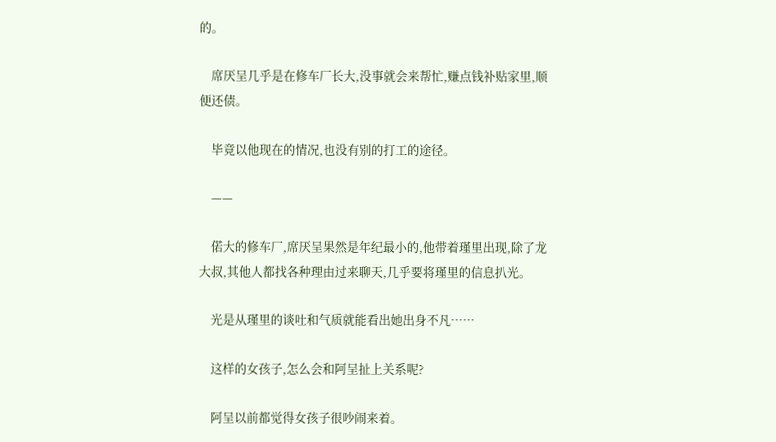的。

    席厌呈几乎是在修车厂长大,没事就会来帮忙,赚点钱补贴家里,顺便还债。

    毕竟以他现在的情况,也没有别的打工的途径。

    ——

    偌大的修车厂,席厌呈果然是年纪最小的,他带着瑾里出现,除了龙大叔,其他人都找各种理由过来聊天,几乎要将瑾里的信息扒光。

    光是从瑾里的谈吐和气质就能看出她出身不凡……

    这样的女孩子,怎么会和阿呈扯上关系呢?

    阿呈以前都觉得女孩子很吵闹来着。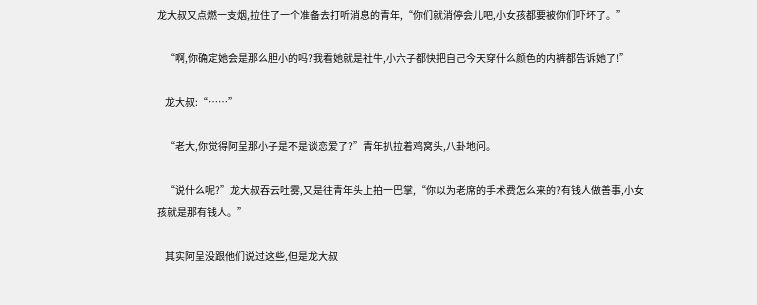龙大叔又点燃一支烟,拉住了一个准备去打听消息的青年,“你们就消停会儿吧,小女孩都要被你们吓坏了。”

    “啊,你确定她会是那么胆小的吗?我看她就是社牛,小六子都快把自己今天穿什么颜色的内裤都告诉她了!”

    龙大叔:“……”

    “老大,你觉得阿呈那小子是不是谈恋爱了?”青年扒拉着鸡窝头,八卦地问。

    “说什么呢?”龙大叔吞云吐雾,又是往青年头上拍一巴掌,“你以为老席的手术费怎么来的?有钱人做善事,小女孩就是那有钱人。”

    其实阿呈没跟他们说过这些,但是龙大叔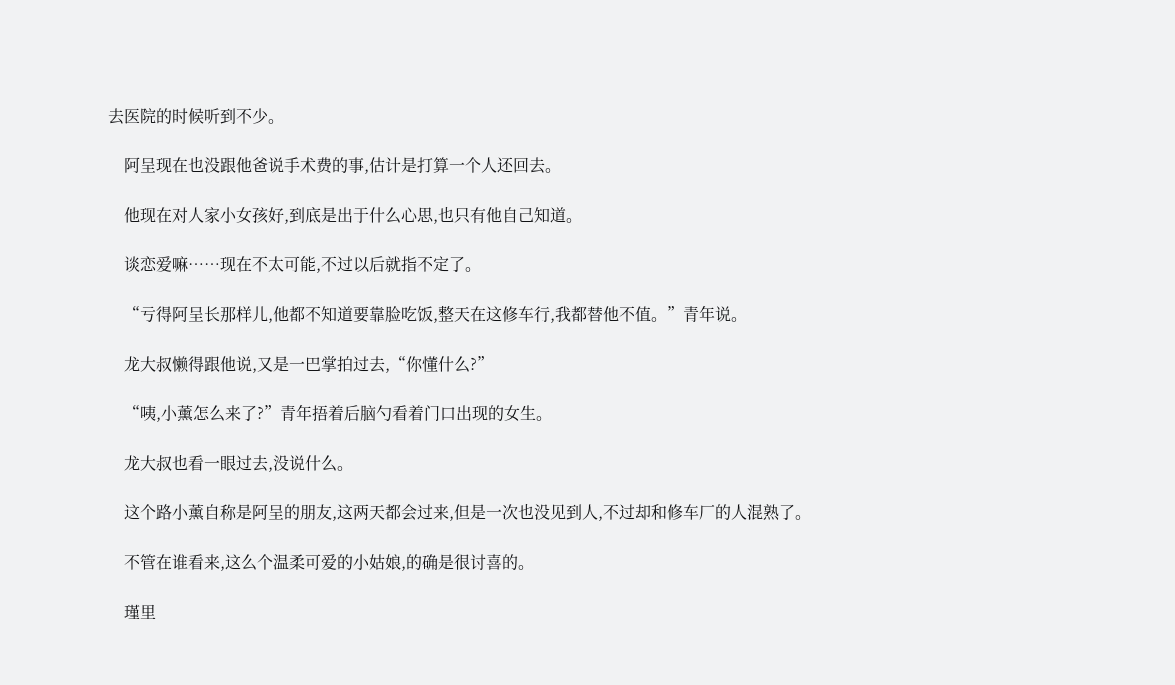去医院的时候听到不少。

    阿呈现在也没跟他爸说手术费的事,估计是打算一个人还回去。

    他现在对人家小女孩好,到底是出于什么心思,也只有他自己知道。

    谈恋爱嘛……现在不太可能,不过以后就指不定了。

    “亏得阿呈长那样儿,他都不知道要靠脸吃饭,整天在这修车行,我都替他不值。”青年说。

    龙大叔懒得跟他说,又是一巴掌拍过去,“你懂什么?”

    “咦,小薰怎么来了?”青年捂着后脑勺看着门口出现的女生。

    龙大叔也看一眼过去,没说什么。

    这个路小薰自称是阿呈的朋友,这两天都会过来,但是一次也没见到人,不过却和修车厂的人混熟了。

    不管在谁看来,这么个温柔可爱的小姑娘,的确是很讨喜的。

    瑾里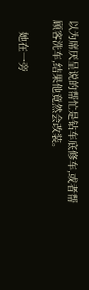以为席厌呈说的帮忙是钻车底修车,或者帮顾客洗车,结果他竟然会改装。

    她在一旁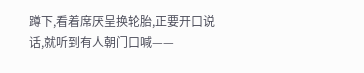蹲下,看着席厌呈换轮胎,正要开口说话,就听到有人朝门口喊——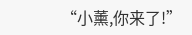“小薰,你来了!”